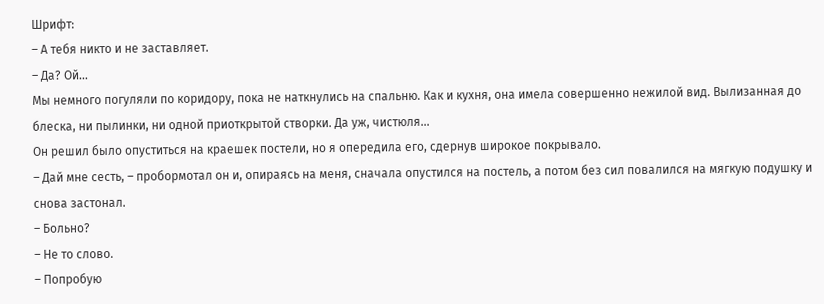Шрифт:
– А тебя никто и не заставляет.
– Да? Ой…
Мы немного погуляли по коридору, пока не наткнулись на спальню. Как и кухня, она имела совершенно нежилой вид. Вылизанная до блеска, ни пылинки, ни одной приоткрытой створки. Да уж, чистюля…
Он решил было опуститься на краешек постели, но я опередила его, сдернув широкое покрывало.
– Дай мне сесть, – пробормотал он и, опираясь на меня, сначала опустился на постель, а потом без сил повалился на мягкую подушку и снова застонал.
– Больно?
– Не то слово.
– Попробую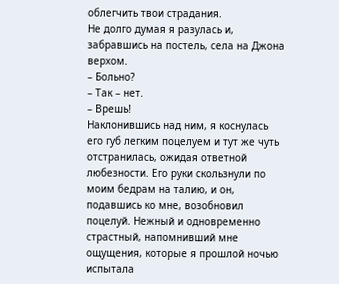облегчить твои страдания.
Не долго думая я разулась и, забравшись на постель, села на Джона верхом.
– Больно?
– Так – нет.
– Врешь!
Наклонившись над ним, я коснулась его губ легким поцелуем и тут же чуть отстранилась, ожидая ответной любезности. Его руки скользнули по моим бедрам на талию, и он, подавшись ко мне, возобновил поцелуй. Нежный и одновременно страстный, напомнивший мне ощущения, которые я прошлой ночью испытала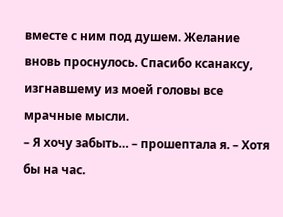вместе с ним под душем. Желание вновь проснулось. Спасибо ксанаксу, изгнавшему из моей головы все мрачные мысли.
– Я хочу забыть… – прошептала я. – Хотя бы на час.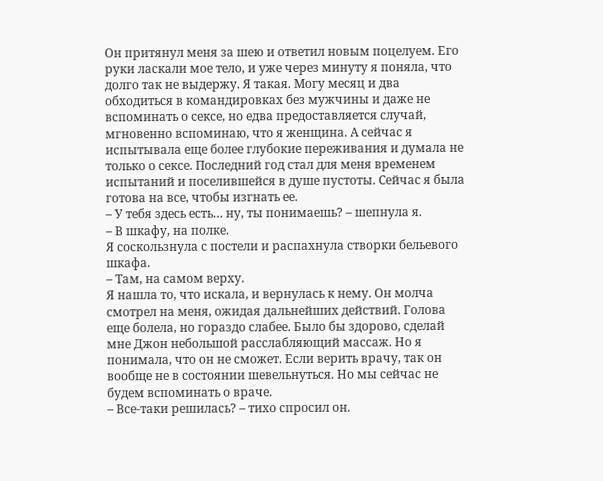Он притянул меня за шею и ответил новым поцелуем. Его руки ласкали мое тело, и уже через минуту я поняла, что долго так не выдержу. Я такая. Могу месяц и два обходиться в командировках без мужчины и даже не вспоминать о сексе, но едва предоставляется случай, мгновенно вспоминаю, что я женщина. А сейчас я испытывала еще более глубокие переживания и думала не только о сексе. Последний год стал для меня временем испытаний и поселившейся в душе пустоты. Сейчас я была готова на все, чтобы изгнать ее.
– У тебя здесь есть… ну, ты понимаешь? – шепнула я.
– В шкафу, на полке.
Я соскользнула с постели и распахнула створки бельевого шкафа.
– Там, на самом верху.
Я нашла то, что искала, и вернулась к нему. Он молча смотрел на меня, ожидая дальнейших действий. Голова еще болела, но гораздо слабее. Было бы здорово, сделай мне Джон небольшой расслабляющий массаж. Но я понимала, что он не сможет. Если верить врачу, так он вообще не в состоянии шевельнуться. Но мы сейчас не будем вспоминать о враче.
– Все-таки решилась? – тихо спросил он.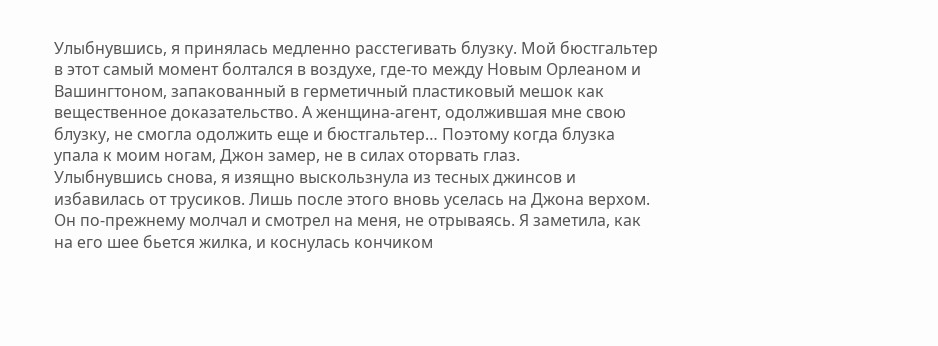Улыбнувшись, я принялась медленно расстегивать блузку. Мой бюстгальтер в этот самый момент болтался в воздухе, где-то между Новым Орлеаном и Вашингтоном, запакованный в герметичный пластиковый мешок как вещественное доказательство. А женщина-агент, одолжившая мне свою блузку, не смогла одолжить еще и бюстгальтер… Поэтому когда блузка упала к моим ногам, Джон замер, не в силах оторвать глаз.
Улыбнувшись снова, я изящно выскользнула из тесных джинсов и избавилась от трусиков. Лишь после этого вновь уселась на Джона верхом. Он по-прежнему молчал и смотрел на меня, не отрываясь. Я заметила, как на его шее бьется жилка, и коснулась кончиком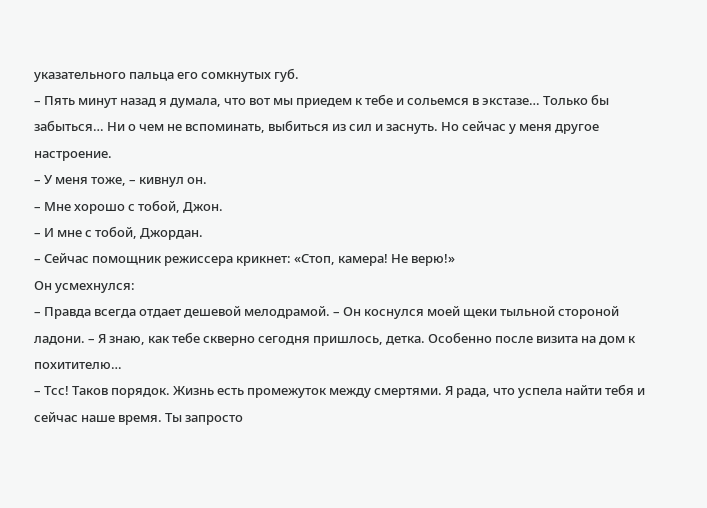указательного пальца его сомкнутых губ.
– Пять минут назад я думала, что вот мы приедем к тебе и сольемся в экстазе… Только бы забыться… Ни о чем не вспоминать, выбиться из сил и заснуть. Но сейчас у меня другое настроение.
– У меня тоже, – кивнул он.
– Мне хорошо с тобой, Джон.
– И мне с тобой, Джордан.
– Сейчас помощник режиссера крикнет: «Стоп, камера! Не верю!»
Он усмехнулся:
– Правда всегда отдает дешевой мелодрамой. – Он коснулся моей щеки тыльной стороной ладони. – Я знаю, как тебе скверно сегодня пришлось, детка. Особенно после визита на дом к похитителю…
– Тсс! Таков порядок. Жизнь есть промежуток между смертями. Я рада, что успела найти тебя и сейчас наше время. Ты запросто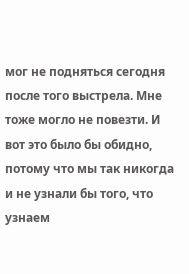мог не подняться сегодня после того выстрела. Мне тоже могло не повезти. И вот это было бы обидно, потому что мы так никогда и не узнали бы того, что узнаем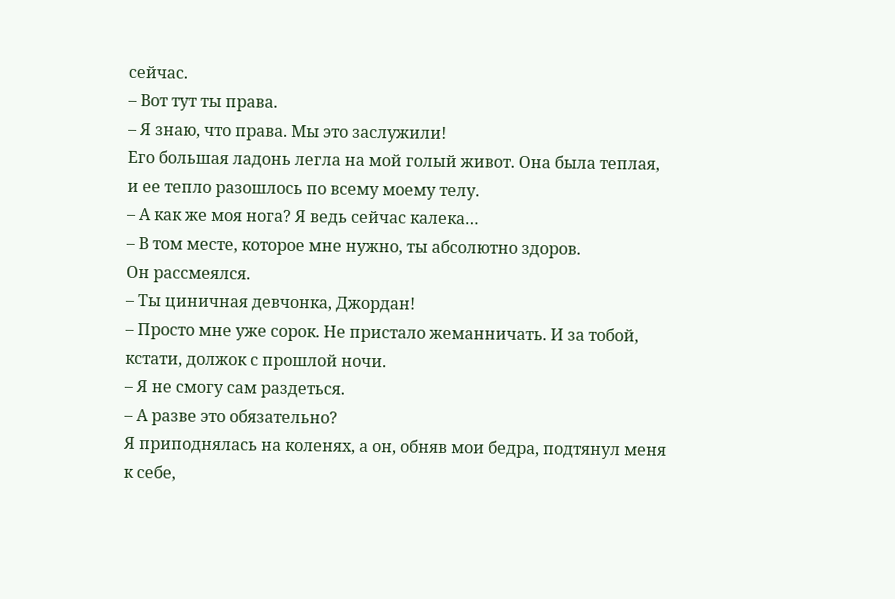сейчас.
– Вот тут ты права.
– Я знаю, что права. Мы это заслужили!
Его большая ладонь легла на мой голый живот. Она была теплая, и ее тепло разошлось по всему моему телу.
– А как же моя нога? Я ведь сейчас калека…
– В том месте, которое мне нужно, ты абсолютно здоров.
Он рассмеялся.
– Ты циничная девчонка, Джордан!
– Просто мне уже сорок. Не пристало жеманничать. И за тобой, кстати, должок с прошлой ночи.
– Я не смогу сам раздеться.
– А разве это обязательно?
Я приподнялась на коленях, а он, обняв мои бедра, подтянул меня к себе,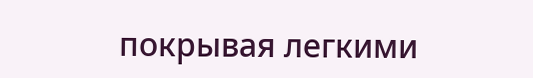покрывая легкими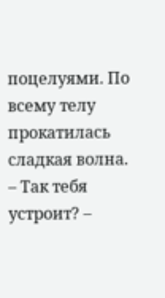поцелуями. По всему телу прокатилась сладкая волна.
– Так тебя устроит? –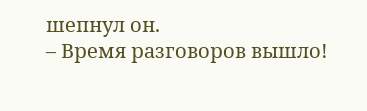шепнул он.
– Время разговоров вышло!